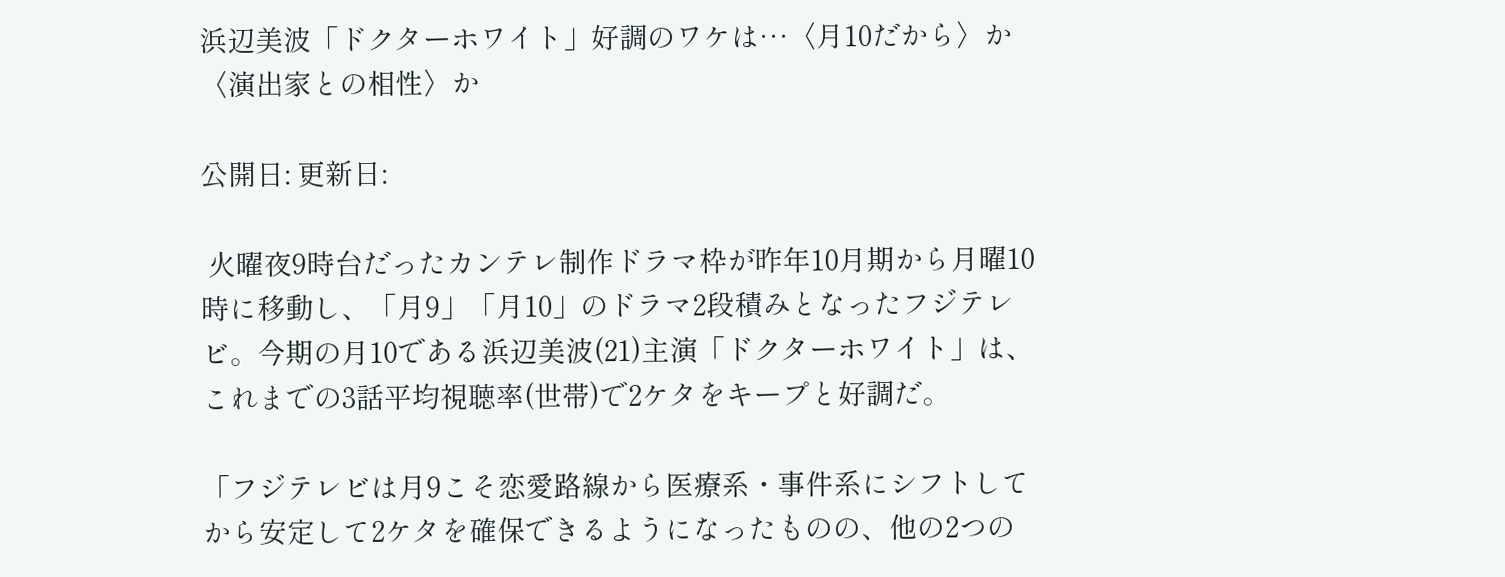浜辺美波「ドクターホワイト」好調のワケは…〈月10だから〉か〈演出家との相性〉か

公開日: 更新日:

 火曜夜9時台だったカンテレ制作ドラマ枠が昨年10月期から月曜10時に移動し、「月9」「月10」のドラマ2段積みとなったフジテレビ。今期の月10である浜辺美波(21)主演「ドクターホワイト」は、これまでの3話平均視聴率(世帯)で2ケタをキープと好調だ。

「フジテレビは月9こそ恋愛路線から医療系・事件系にシフトしてから安定して2ケタを確保できるようになったものの、他の2つの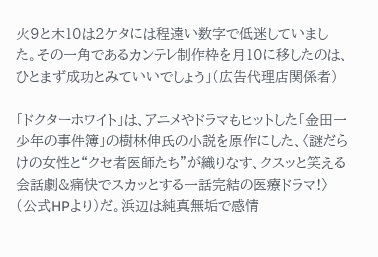火9と木10は2ケタには程遠い数字で低迷していました。その一角であるカンテレ制作枠を月10に移したのは、ひとまず成功とみていいでしょう」(広告代理店関係者)

「ドクターホワイト」は、アニメやドラマもヒットした「金田一少年の事件簿」の樹林伸氏の小説を原作にした、〈謎だらけの女性と“クセ者医師たち”が織りなす、クスッと笑える会話劇&痛快でスカッとする一話完結の医療ドラマ!〉(公式HPより)だ。浜辺は純真無垢で感情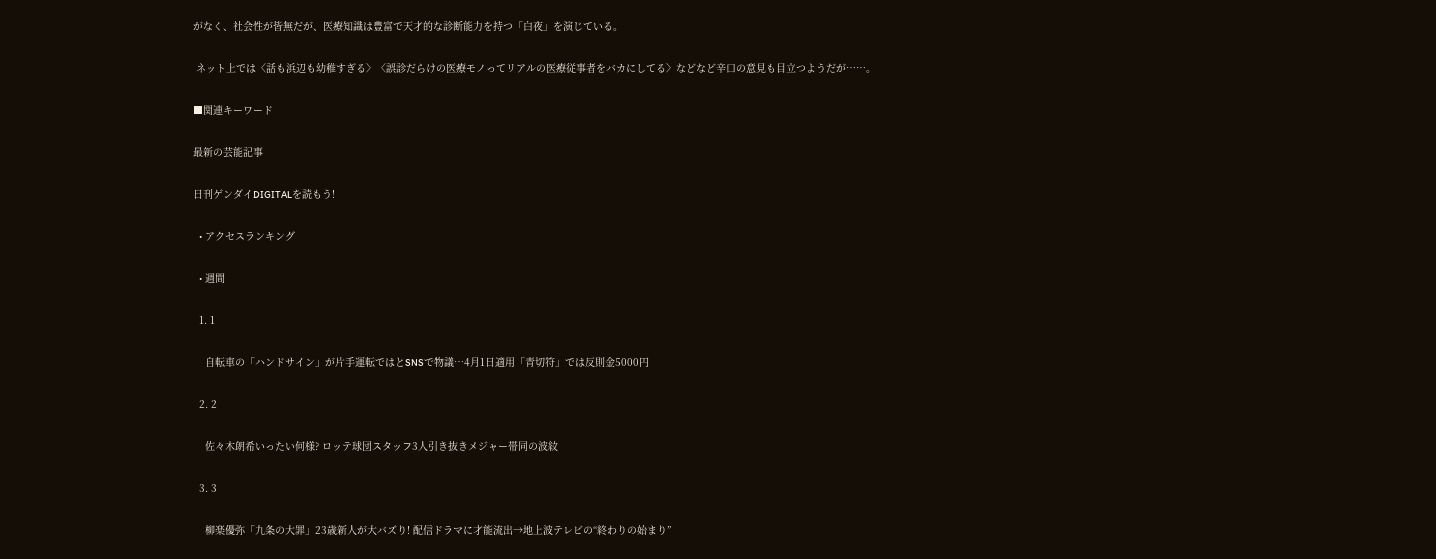がなく、社会性が皆無だが、医療知識は豊富で天才的な診断能力を持つ「白夜」を演じている。

 ネット上では〈話も浜辺も幼稚すぎる〉〈誤診だらけの医療モノってリアルの医療従事者をバカにしてる〉などなど辛口の意見も目立つようだが……。

■関連キーワード

最新の芸能記事

日刊ゲンダイDIGITALを読もう!

  • アクセスランキング

  • 週間

  1. 1

    自転車の「ハンドサイン」が片手運転ではとSNSで物議…4月1日適用「青切符」では反則金5000円

  2. 2

    佐々木朗希いったい何様? ロッテ球団スタッフ3人引き抜きメジャー帯同の波紋

  3. 3

    柳楽優弥「九条の大罪」23歳新人が大バズり! 配信ドラマに才能流出→地上波テレビの“終わりの始まり”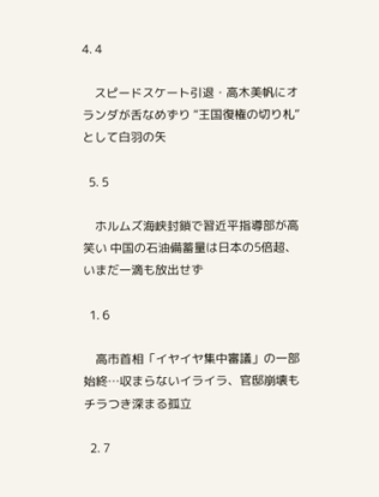4. 4

    スピードスケート引退・高木美帆にオランダが舌なめずり “王国復権の切り札”として白羽の矢

  5. 5

    ホルムズ海峡封鎖で習近平指導部が高笑い 中国の石油備蓄量は日本の5倍超、いまだ一滴も放出せず

  1. 6

    高市首相「イヤイヤ集中審議」の一部始終…収まらないイライラ、官邸崩壊もチラつき深まる孤立

  2. 7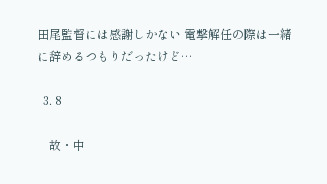田尾監督には感謝しかない 電撃解任の際は一緒に辞めるつもりだったけど…

  3. 8

    故・中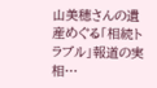山美穂さんの遺産めぐる「相続トラブル」報道の実相…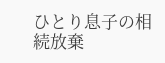ひとり息子の相続放棄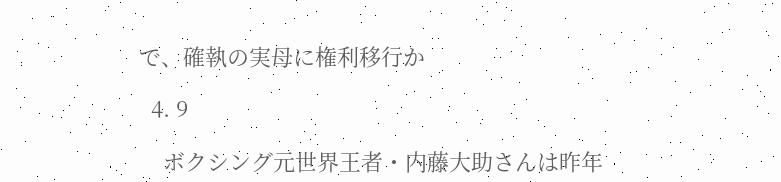で、確執の実母に権利移行か

  4. 9

    ボクシング元世界王者・内藤大助さんは昨年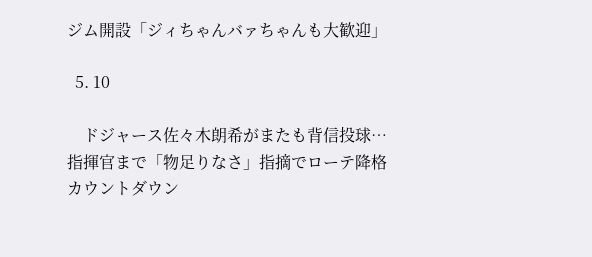ジム開設「ジィちゃんバァちゃんも大歓迎」

  5. 10

    ドジャース佐々木朗希がまたも背信投球…指揮官まで「物足りなさ」指摘でローテ降格カウントダウン